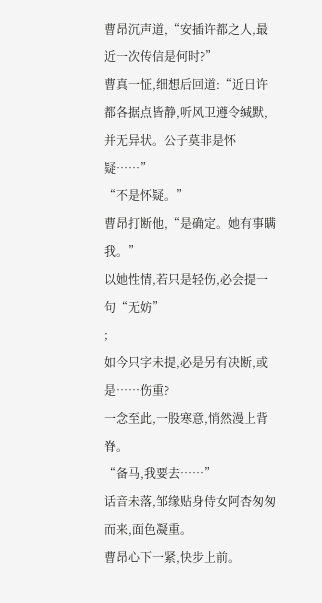曹昂沉声道,“安插许都之人,最近一次传信是何时?”
曹真一怔,细想后回道:“近日许都各据点皆静,听风卫遵令缄默,并无异状。公子莫非是怀疑……”
“不是怀疑。”
曹昂打断他,“是确定。她有事瞒我。”
以她性情,若只是轻伤,必会提一句“无妨”
;
如今只字未提,必是另有决断,或是……伤重?
一念至此,一股寒意,悄然漫上背脊。
“备马,我要去……”
话音未落,邹缘贴身侍女阿杏匆匆而来,面色凝重。
曹昂心下一紧,快步上前。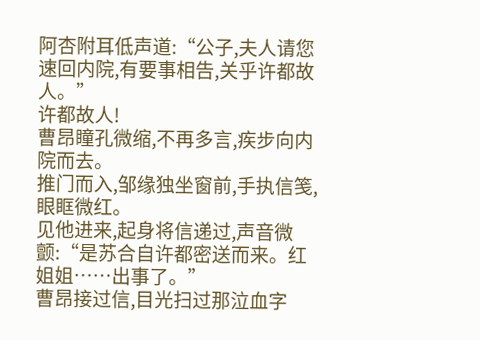阿杏附耳低声道:“公子,夫人请您速回内院,有要事相告,关乎许都故人。”
许都故人!
曹昂瞳孔微缩,不再多言,疾步向内院而去。
推门而入,邹缘独坐窗前,手执信笺,眼眶微红。
见他进来,起身将信递过,声音微颤:“是苏合自许都密送而来。红姐姐……出事了。”
曹昂接过信,目光扫过那泣血字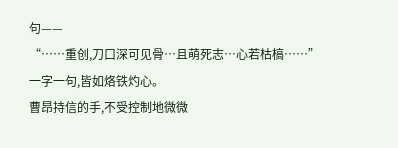句——
“……重创,刀口深可见骨…且萌死志…心若枯槁……”
一字一句,皆如烙铁灼心。
曹昂持信的手,不受控制地微微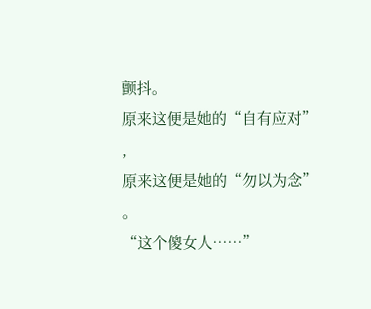颤抖。
原来这便是她的“自有应对”
,
原来这便是她的“勿以为念”
。
“这个傻女人……”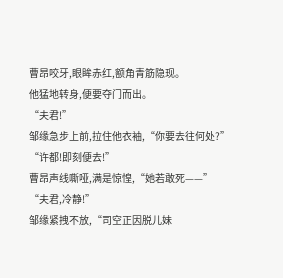曹昂咬牙,眼眸赤红,额角青筋隐现。
他猛地转身,便要夺门而出。
“夫君!”
邹缘急步上前,拉住他衣袖,“你要去往何处?”
“许都!即刻便去!”
曹昂声线嘶哑,满是惊惶,“她若敢死——”
“夫君,冷静!”
邹缘紧拽不放,“司空正因脱儿妹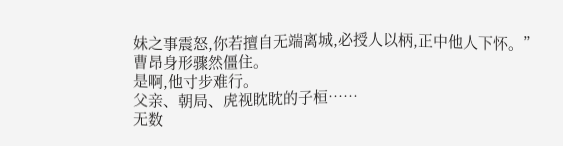妹之事震怒,你若擅自无端离城,必授人以柄,正中他人下怀。”
曹昂身形骤然僵住。
是啊,他寸步难行。
父亲、朝局、虎视眈眈的子桓……
无数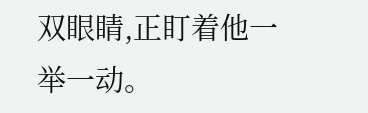双眼睛,正盯着他一举一动。